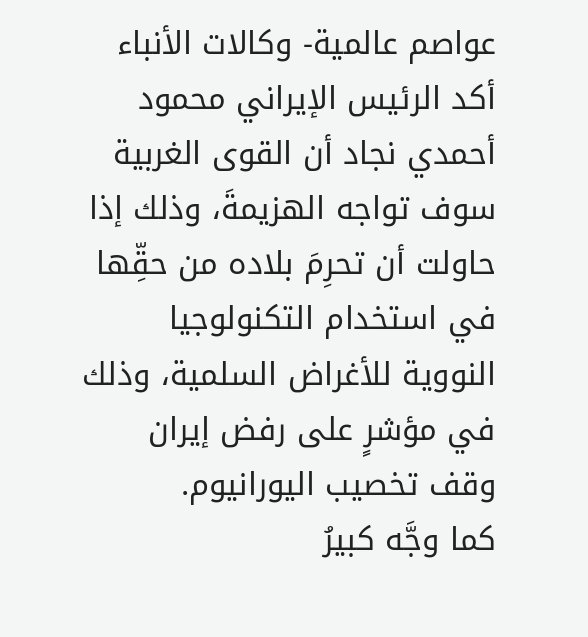عواصم عالمية- وكالات الأنباء
أكد الرئيس الإيراني محمود أحمدي نجاد أن القوى الغربية سوف تواجه الهزيمةَ، وذلك إذا حاولت أن تحرِمَ بلاده من حقِّها في استخدام التكنولوجيا النووية للأغراض السلمية، وذلك في مؤشرٍ على رفض إيران وقف تخصيب اليورانيوم.
كما وجَّه كبيرُ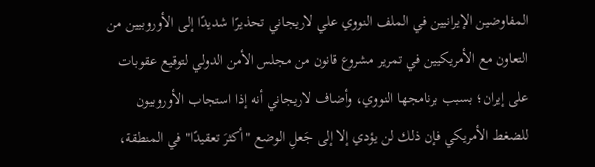المفاوضين الإيرانيين في الملف النووي علي لاريجاني تحذيرًا شديدًا إلى الأوروبيين من التعاون مع الأمريكيين في تمرير مشروع قانون من مجلس الأمن الدولي لتوقيع عقوبات على إيران؛ بسبب برنامجها النووي، وأضاف لاريجاني أنه إذا استجاب الأوروبيون للضغط الأمريكي فإن ذلك لن يؤدي إلا إلى جَعلِ الوضع "أكثرَ تعقيدًا" في المنطقة،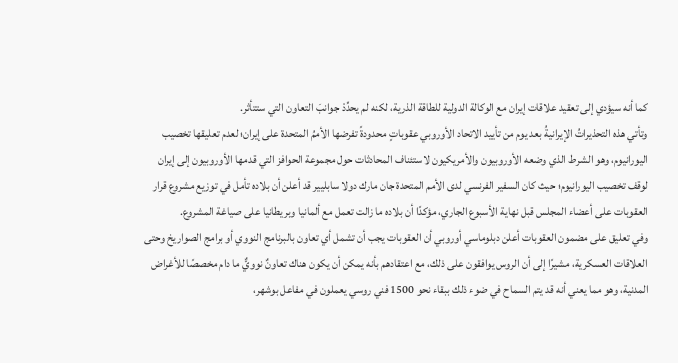كما أنه سيؤدي إلى تعقيد علاقات إيران مع الوكالة الدولية للطاقة الذرية، لكنه لم يحدِّدْ جوانبَ التعاون التي ستتأثر.
وتأتي هذه التحذيراتُ الإيرانيةُ بعد يوم من تأييد الاتحاد الأوروبي عقوباتٍ محدودةً تفرضها الأممُ المتحدة على إيران؛ لعدم تعليقها تخصيب اليورانيوم، وهو الشرط الذي وضعه الأوروبيون والأمريكيون لاستئناف المحادثات حول مجموعة الحوافز التي قدمها الأوروبيون إلى إيران لوقف تخصيب اليورانيوم؛ حيث كان السفير الفرنسي لدى الأمم المتحدة جان مارك دولا سابليير قد أعلن أن بلاده تأمل في توزيع مشروع قرار العقوبات على أعضاء المجلس قبل نهاية الأسبوع الجاري، مؤكدًا أن بلاده ما زالت تعمل مع ألمانيا وبريطانيا على صياغة المشروع.
وفي تعليق على مضمون العقوبات أعلن دبلوماسي أوروبي أن العقوبات يجب أن تشمل أي تعاون بالبرنامج النووي أو برامج الصواريخ وحتى العلاقات العسكرية، مشيرًا إلى أن الروس يوافقون على ذلك، مع اعتقادهم بأنه يمكن أن يكون هناك تعاونٌ نوويٌّ ما دام مخصصًا للأغراض المدنية، وهو مما يعني أنه قد يتم السماح في ضوء ذلك ببقاء نحو 1500 فني روسي يعملون في مفاعل بوشهر،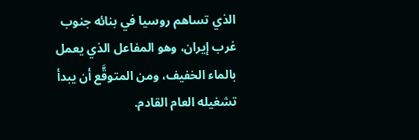الذي تساهم روسيا في بنائه جنوب غرب إيران، وهو المفاعل الذي يعمل بالماء الخفيف، ومن المتوقَّع أن يبدأ تشغيله العام القادم.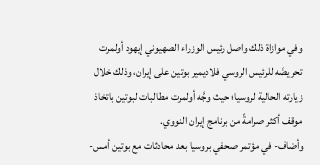وفي موازاة ذلك واصل رئيس الوزراء الصهيوني إيهود أولمرت تحريضَه للرئيس الروسي فلاديمير بوتين على إيران، وذلك خلال زيارته الحالية لروسيا؛ حيث وجَّه أولمرت مطالبات لبوتين باتخاذ موقف أكثر صرامةً من برنامج إيران النووي.
وأضاف- في مؤتمر صحفي بروسيا بعد محادثات مع بوتين أمس-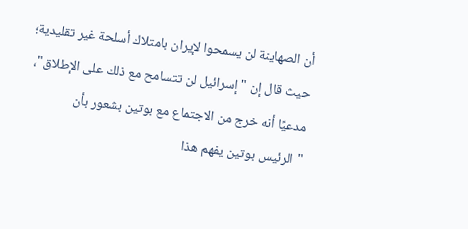أن الصهاينة لن يسمحوا لإيران بامتلاك أسلحة غير تقليدية؛ حيث قال إن "إسرائيل لن تتسامح مع ذلك على الإطلاق"، مدعيًا أنه خرج من الاجتماع مع بوتين بشعور بأن "الرئيس بوتين يفهم هذا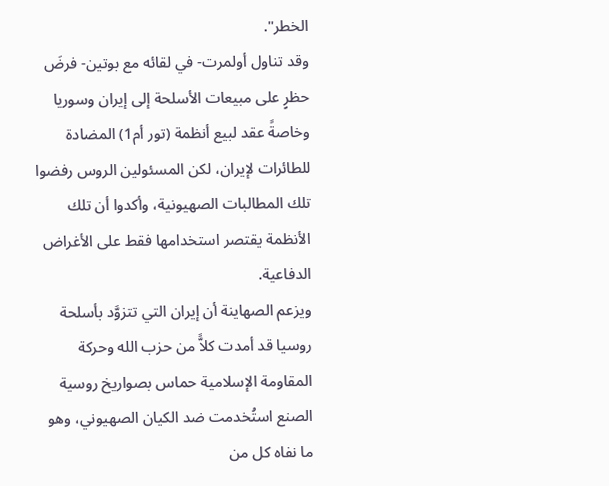الخطر".
وقد تناول أولمرت- في لقائه مع بوتين- فرضَ حظرٍ على مبيعات الأسلحة إلى إيران وسوريا وخاصةً عقد لبيع أنظمة (تور أم1) المضادة للطائرات لإيران، لكن المسئولين الروس رفضوا تلك المطالبات الصهيونية، وأكدوا أن تلك الأنظمة يقتصر استخدامها فقط على الأغراض الدفاعية.
ويزعم الصهاينة أن إيران التي تتزوَّد بأسلحة روسيا قد أمدت كلاًّ من حزب الله وحركة المقاومة الإسلامية حماس بصواريخ روسية الصنع استُخدمت ضد الكيان الصهيوني، وهو ما نفاه كل من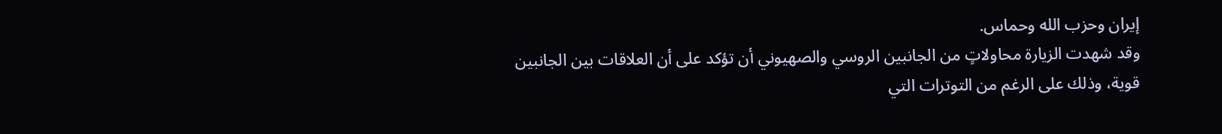إيران وحزب الله وحماس.
وقد شهدت الزيارة محاولاتٍ من الجانبين الروسي والصهيوني أن تؤكد على أن العلاقات بين الجانبين قوية، وذلك على الرغم من التوترات التي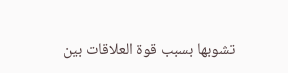تشوبها بسبب قوة العلاقات بين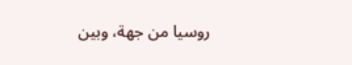روسيا من جهة، وبين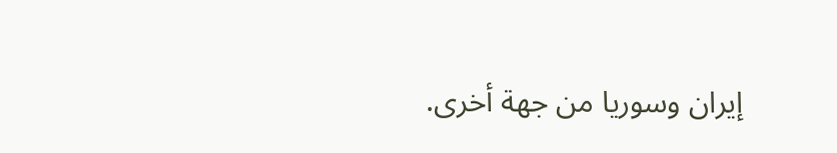إيران وسوريا من جهة أخرى.